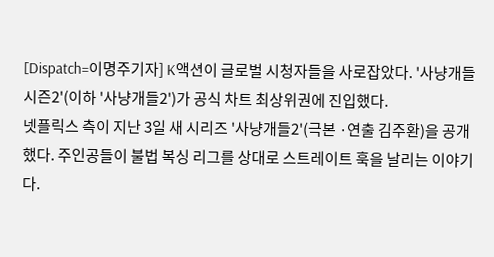[Dispatch=이명주기자] K액션이 글로벌 시청자들을 사로잡았다. '사냥개들 시즌2'(이하 '사냥개들2')가 공식 차트 최상위권에 진입했다.
넷플릭스 측이 지난 3일 새 시리즈 '사냥개들2'(극본 ·연출 김주환)을 공개했다. 주인공들이 불법 복싱 리그를 상대로 스트레이트 훅을 날리는 이야기다.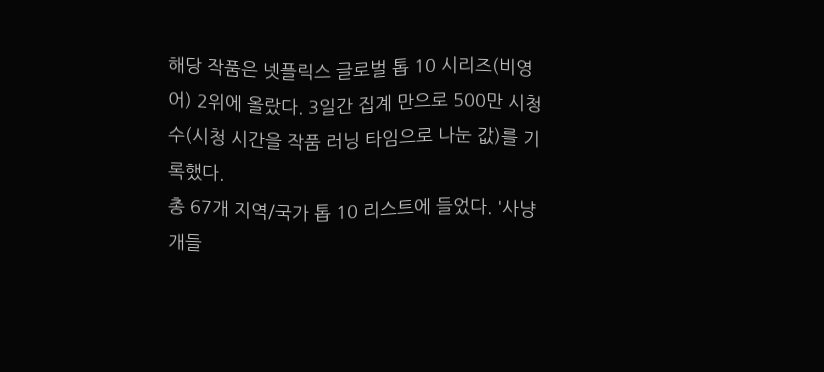해당 작품은 넷플릭스 글로벌 톱 10 시리즈(비영어) 2위에 올랐다. 3일간 집계 만으로 500만 시청수(시청 시간을 작품 러닝 타임으로 나눈 값)를 기록했다.
총 67개 지역/국가 톱 10 리스트에 들었다. '사냥개들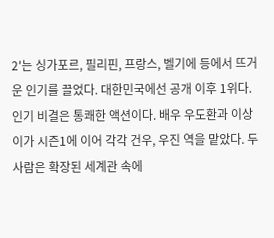2'는 싱가포르, 필리핀, 프랑스, 벨기에 등에서 뜨거운 인기를 끌었다. 대한민국에선 공개 이후 1위다.
인기 비결은 통쾌한 액션이다. 배우 우도환과 이상이가 시즌1에 이어 각각 건우, 우진 역을 맡았다. 두 사람은 확장된 세계관 속에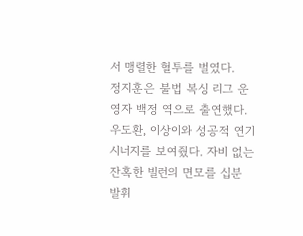서 맹렬한 혈투를 벌였다.
정지훈은 불법 복싱 리그 운영자 백정 역으로 출연했다. 우도환, 이상이와 성공적 연기 시너지를 보여줬다. 자비 없는 잔혹한 빌런의 면모를 십분 발휘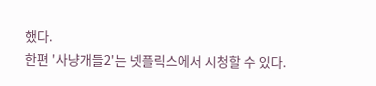했다.
한편 '사냥개들2'는 넷플릭스에서 시청할 수 있다.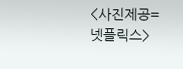<사진제공=넷플릭스>